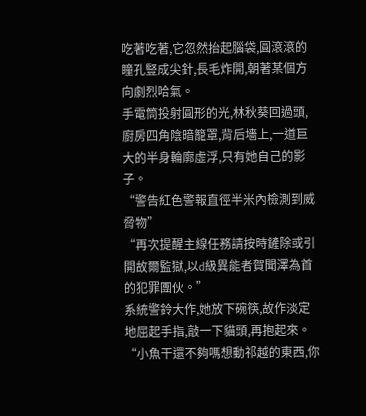吃著吃著,它忽然抬起腦袋,圓滾滾的瞳孔豎成尖針,長毛炸開,朝著某個方向劇烈哈氣。
手電筒投射圓形的光,林秋葵回過頭,廚房四角陰暗籠罩,背后墻上,一道巨大的半身輪廓虛浮,只有她自己的影子。
“警告紅色警報直徑半米內檢測到威脅物”
“再次提醒主線任務請按時鏟除或引開故爾監獄,以d級異能者賀聞澤為首的犯罪團伙。”
系統警鈴大作,她放下碗筷,故作淡定地屈起手指,敲一下貓頭,再抱起來。
“小魚干還不夠嗎想動祁越的東西,你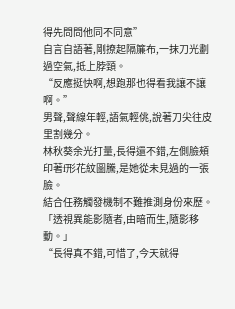得先問問他同不同意”
自言自語著,剛撩起隔簾布,一抹刀光劃過空氣,抵上脖頸。
“反應挺快啊,想跑那也得看我讓不讓啊。”
男聲,聲線年輕,語氣輕佻,說著刀尖往皮里割幾分。
林秋葵余光打量,長得還不錯,左側臉頰印著f形花紋圖騰,是她從未見過的一張臉。
結合任務觸發機制不難推測身份來歷。
「透視異能影隨者,由暗而生,隨影移動。」
“長得真不錯,可惜了,今天就得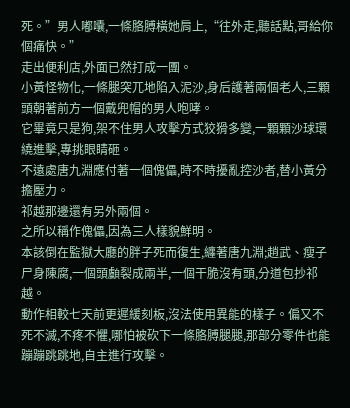死。”男人嘟囔,一條胳膊橫她肩上,“往外走,聽話點,哥給你個痛快。”
走出便利店,外面已然打成一團。
小黃怪物化,一條腿突兀地陷入泥沙,身后護著兩個老人,三顆頭朝著前方一個戴兜帽的男人咆哮。
它畢竟只是狗,架不住男人攻擊方式狡猾多變,一顆顆沙球環繞進擊,專挑眼睛砸。
不遠處唐九淵應付著一個傀儡,時不時擾亂控沙者,替小黃分擔壓力。
祁越那邊還有另外兩個。
之所以稱作傀儡,因為三人樣貌鮮明。
本該倒在監獄大廳的胖子死而復生,纏著唐九淵;趙武、瘦子尸身陳腐,一個頭顱裂成兩半,一個干脆沒有頭,分道包抄祁越。
動作相較七天前更遲緩刻板,沒法使用異能的樣子。偏又不死不滅,不疼不懼,哪怕被砍下一條胳膊腿腿,那部分零件也能蹦蹦跳跳地,自主進行攻擊。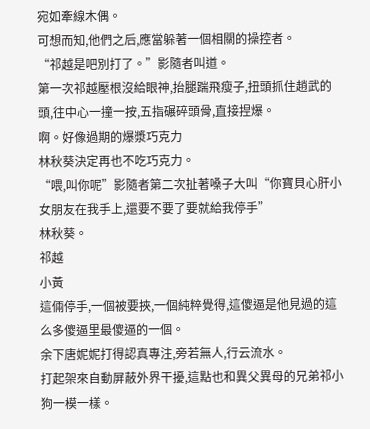宛如牽線木偶。
可想而知,他們之后,應當躲著一個相關的操控者。
“祁越是吧別打了。”影隨者叫道。
第一次祁越壓根沒給眼神,抬腿踹飛瘦子,扭頭抓住趙武的頭,往中心一撞一按,五指碾碎頭骨,直接捏爆。
啊。好像過期的爆漿巧克力
林秋葵決定再也不吃巧克力。
“喂,叫你呢”影隨者第二次扯著嗓子大叫“你寶貝心肝小女朋友在我手上,還要不要了要就給我停手”
林秋葵。
祁越
小黃
這倆停手,一個被要挾,一個純粹覺得,這傻逼是他見過的這么多傻逼里最傻逼的一個。
余下唐妮妮打得認真專注,旁若無人,行云流水。
打起架來自動屏蔽外界干擾,這點也和異父異母的兄弟祁小狗一模一樣。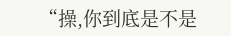“操,你到底是不是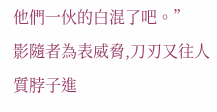他們一伙的白混了吧。”
影隨者為表威脅,刀刃又往人質脖子進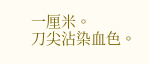一厘米。
刀尖沾染血色。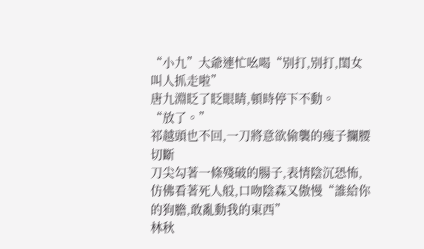“小九”大爺連忙吆喝“別打,別打,閨女叫人抓走啦”
唐九淵眨了眨眼睛,頓時停下不動。
“放了。”
祁越頭也不回,一刀將意欲偷襲的瘦子攔腰切斷
刀尖勾著一條殘破的腸子,表情陰沉恐怖,仿佛看著死人般,口吻陰森又傲慢“誰給你的狗膽,敢亂動我的東西”
林秋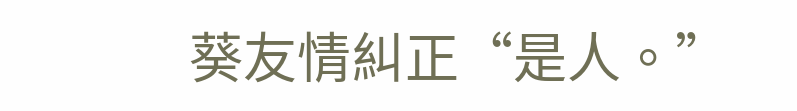葵友情糾正“是人。”